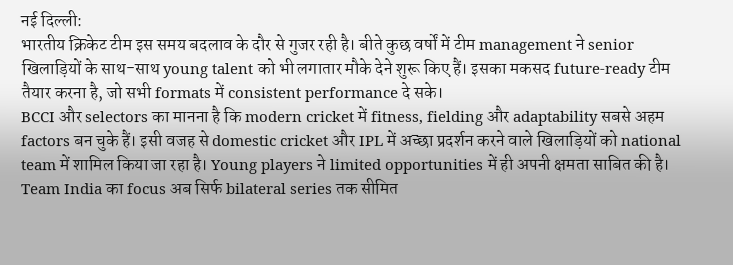नई दिल्ली:
भारतीय क्रिकेट टीम इस समय बदलाव के दौर से गुजर रही है। बीते कुछ वर्षों में टीम management ने senior खिलाड़ियों के साथ-साथ young talent को भी लगातार मौके देने शुरू किए हैं। इसका मकसद future-ready टीम तैयार करना है, जो सभी formats में consistent performance दे सके।
BCCI और selectors का मानना है कि modern cricket में fitness, fielding और adaptability सबसे अहम factors बन चुके हैं। इसी वजह से domestic cricket और IPL में अच्छा प्रदर्शन करने वाले खिलाड़ियों को national team में शामिल किया जा रहा है। Young players ने limited opportunities में ही अपनी क्षमता साबित की है।
Team India का focus अब सिर्फ bilateral series तक सीमित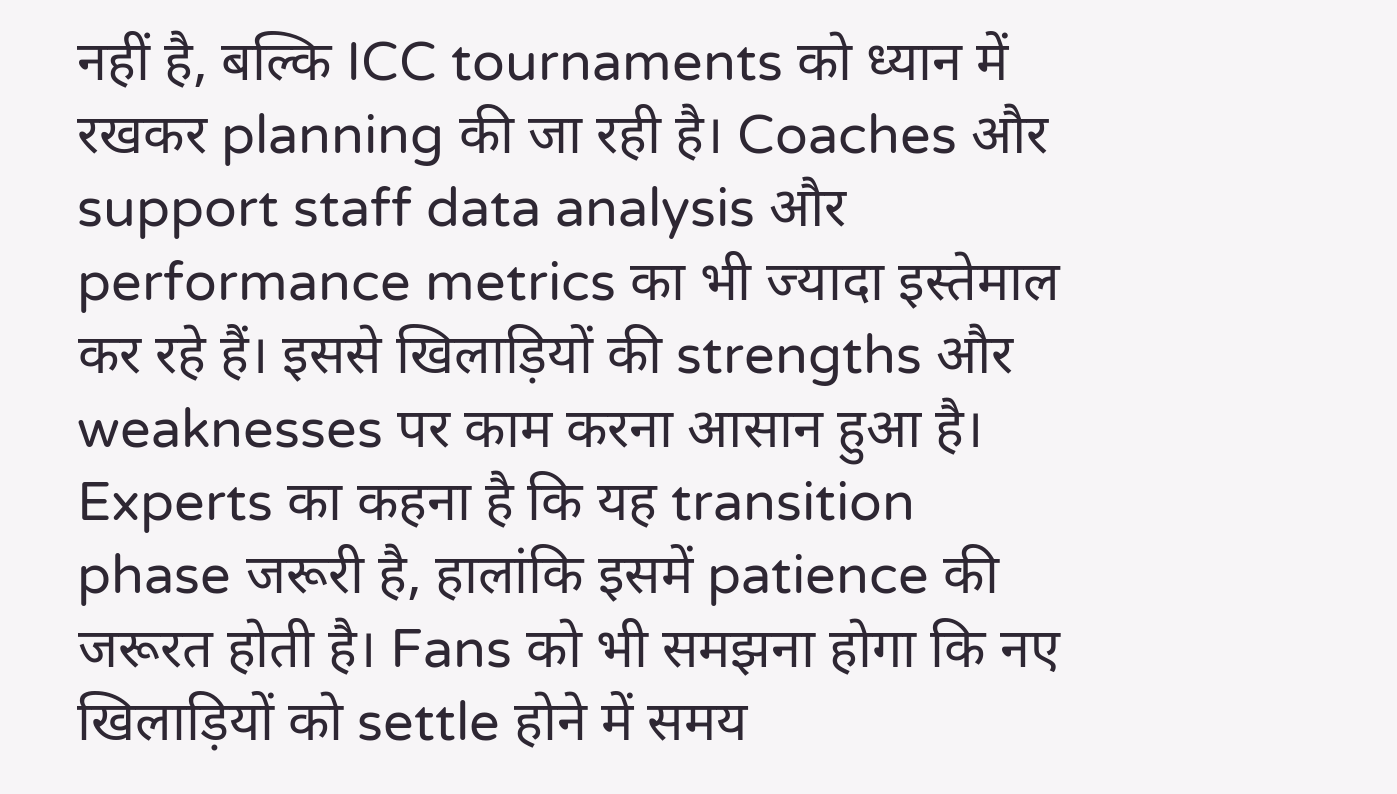नहीं है, बल्कि ICC tournaments को ध्यान में रखकर planning की जा रही है। Coaches और support staff data analysis और performance metrics का भी ज्यादा इस्तेमाल कर रहे हैं। इससे खिलाड़ियों की strengths और weaknesses पर काम करना आसान हुआ है।
Experts का कहना है कि यह transition phase जरूरी है, हालांकि इसमें patience की जरूरत होती है। Fans को भी समझना होगा कि नए खिलाड़ियों को settle होने में समय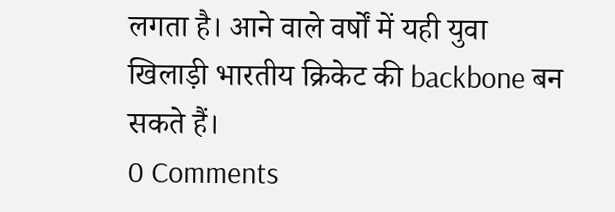लगता है। आने वाले वर्षों में यही युवा खिलाड़ी भारतीय क्रिकेट की backbone बन सकते हैं।
0 Comments